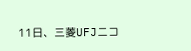11日、三菱UFJニコ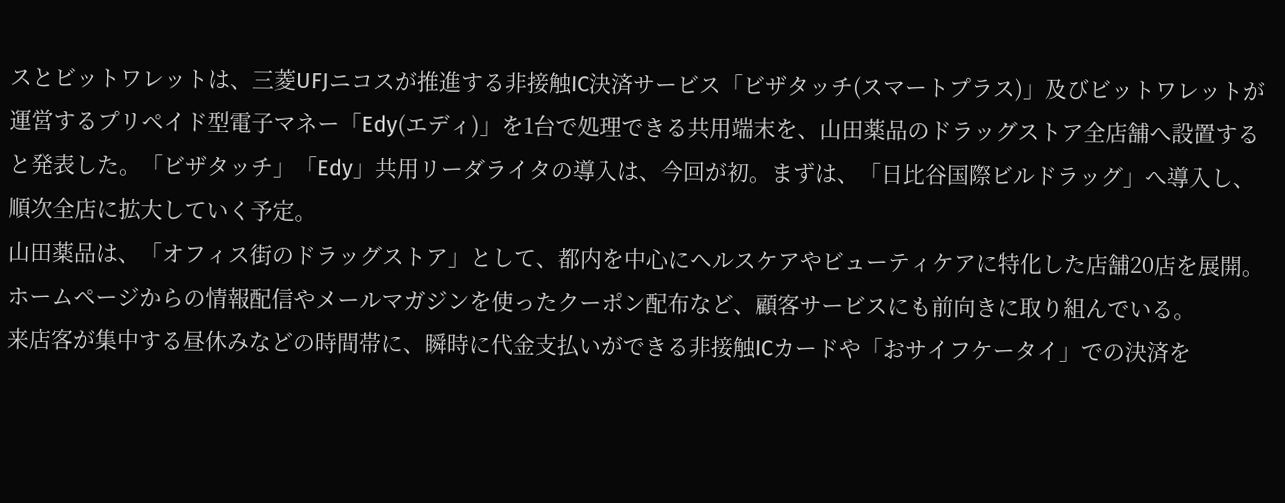スとビットワレットは、三菱UFJニコスが推進する非接触IC決済サービス「ビザタッチ(スマートプラス)」及びビットワレットが運営するプリペイド型電子マネー「Edy(エディ)」を1台で処理できる共用端末を、山田薬品のドラッグストア全店舗へ設置すると発表した。「ビザタッチ」「Edy」共用リーダライタの導入は、今回が初。まずは、「日比谷国際ビルドラッグ」へ導入し、順次全店に拡大していく予定。
山田薬品は、「オフィス街のドラッグストア」として、都内を中心にヘルスケアやビューティケアに特化した店舗20店を展開。ホームページからの情報配信やメールマガジンを使ったクーポン配布など、顧客サービスにも前向きに取り組んでいる。
来店客が集中する昼休みなどの時間帯に、瞬時に代金支払いができる非接触ICカードや「おサイフケータイ」での決済を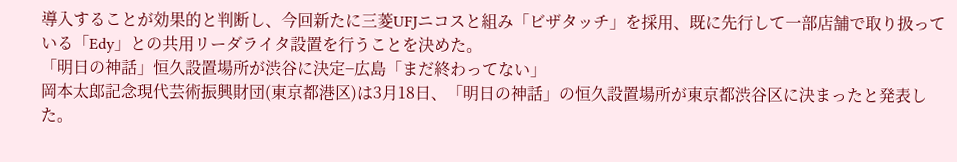導入することが効果的と判断し、今回新たに三菱UFJニコスと組み「ビザタッチ」を採用、既に先行して一部店舗で取り扱っている「Edy」との共用リーダライタ設置を行うことを決めた。
「明日の神話」恒久設置場所が渋谷に決定−広島「まだ終わってない」
岡本太郎記念現代芸術振興財団(東京都港区)は3月18日、「明日の神話」の恒久設置場所が東京都渋谷区に決まったと発表した。